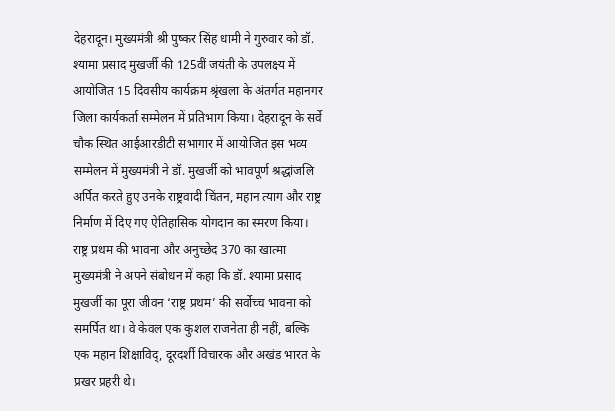देहरादून। मुख्यमंत्री श्री पुष्कर सिंह धामी ने गुरुवार को डॉ. श्यामा प्रसाद मुखर्जी की 125वीं जयंती के उपलक्ष्य में आयोजित 15 दिवसीय कार्यक्रम श्रृंखला के अंतर्गत महानगर जिला कार्यकर्ता सम्मेलन में प्रतिभाग किया। देहरादून के सर्वे चौक स्थित आईआरडीटी सभागार में आयोजित इस भव्य सम्मेलन में मुख्यमंत्री ने डॉ. मुखर्जी को भावपूर्ण श्रद्धांजलि अर्पित करते हुए उनके राष्ट्रवादी चिंतन, महान त्याग और राष्ट्र निर्माण में दिए गए ऐतिहासिक योगदान का स्मरण किया।
राष्ट्र प्रथम की भावना और अनुच्छेद 370 का खात्मा
मुख्यमंत्री ने अपने संबोधन में कहा कि डॉ. श्यामा प्रसाद मुखर्जी का पूरा जीवन ‘राष्ट्र प्रथम’ की सर्वोच्च भावना को समर्पित था। वे केवल एक कुशल राजनेता ही नहीं, बल्कि एक महान शिक्षाविद्, दूरदर्शी विचारक और अखंड भारत के प्रखर प्रहरी थे।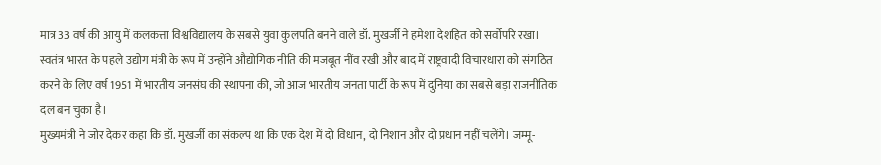मात्र 33 वर्ष की आयु में कलकत्ता विश्वविद्यालय के सबसे युवा कुलपति बनने वाले डॉ. मुखर्जी ने हमेशा देशहित को सर्वोपरि रखा। स्वतंत्र भारत के पहले उद्योग मंत्री के रूप में उन्होंने औद्योगिक नीति की मजबूत नींव रखी और बाद में राष्ट्रवादी विचारधारा को संगठित करने के लिए वर्ष 1951 में भारतीय जनसंघ की स्थापना की, जो आज भारतीय जनता पार्टी के रूप में दुनिया का सबसे बड़ा राजनीतिक दल बन चुका है।
मुख्यमंत्री ने जोर देकर कहा कि डॉ. मुखर्जी का संकल्प था कि एक देश में दो विधान, दो निशान और दो प्रधान नहीं चलेंगे। जम्मू-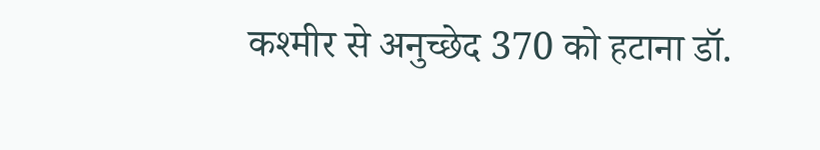कश्मीर से अनुच्छेद 370 को हटाना डॉ.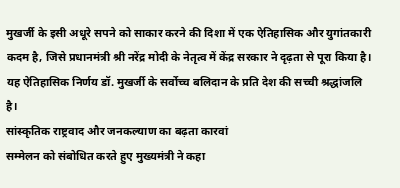मुखर्जी के इसी अधूरे सपने को साकार करने की दिशा में एक ऐतिहासिक और युगांतकारी कदम है, जिसे प्रधानमंत्री श्री नरेंद्र मोदी के नेतृत्व में केंद्र सरकार ने दृढ़ता से पूरा किया है। यह ऐतिहासिक निर्णय डॉ. मुखर्जी के सर्वोच्च बलिदान के प्रति देश की सच्ची श्रद्धांजलि है।
सांस्कृतिक राष्ट्रवाद और जनकल्याण का बढ़ता कारवां
सम्मेलन को संबोधित करते हुए मुख्यमंत्री ने कहा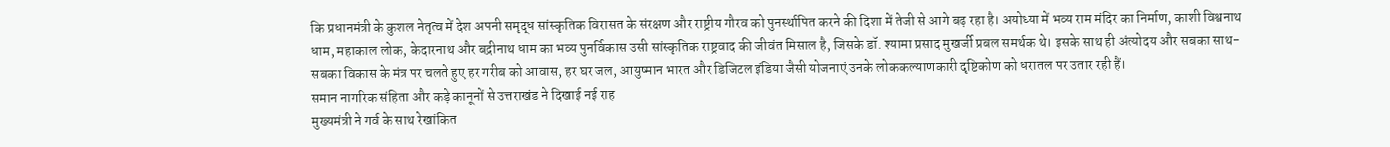कि प्रधानमंत्री के कुशल नेतृत्व में देश अपनी समृद्ध सांस्कृतिक विरासत के संरक्षण और राष्ट्रीय गौरव को पुनर्स्थापित करने की दिशा में तेजी से आगे बढ़ रहा है। अयोध्या में भव्य राम मंदिर का निर्माण, काशी विश्वनाथ धाम, महाकाल लोक, केदारनाथ और बद्रीनाथ धाम का भव्य पुनर्विकास उसी सांस्कृतिक राष्ट्रवाद की जीवंत मिसाल है, जिसके डॉ. श्यामा प्रसाद मुखर्जी प्रबल समर्थक थे। इसके साथ ही अंत्योदय और सबका साथ-सबका विकास के मंत्र पर चलते हुए हर गरीब को आवास, हर घर जल, आयुष्मान भारत और डिजिटल इंडिया जैसी योजनाएं उनके लोककल्याणकारी दृष्टिकोण को धरातल पर उतार रही हैं।
समान नागरिक संहिता और कड़े कानूनों से उत्तराखंड ने दिखाई नई राह
मुख्यमंत्री ने गर्व के साथ रेखांकित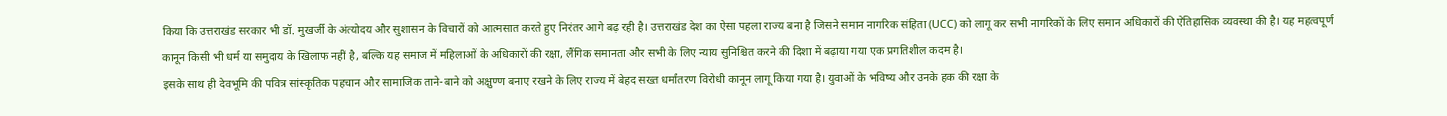किया कि उत्तराखंड सरकार भी डॉ. मुखर्जी के अंत्योदय और सुशासन के विचारों को आत्मसात करते हुए निरंतर आगे बढ़ रही है। उत्तराखंड देश का ऐसा पहला राज्य बना है जिसने समान नागरिक संहिता (UCC) को लागू कर सभी नागरिकों के लिए समान अधिकारों की ऐतिहासिक व्यवस्था की है। यह महत्वपूर्ण कानून किसी भी धर्म या समुदाय के खिलाफ नहीं है, बल्कि यह समाज में महिलाओं के अधिकारों की रक्षा, लैंगिक समानता और सभी के लिए न्याय सुनिश्चित करने की दिशा में बढ़ाया गया एक प्रगतिशील कदम है।
इसके साथ ही देवभूमि की पवित्र सांस्कृतिक पहचान और सामाजिक ताने-बाने को अक्षुण्ण बनाए रखने के लिए राज्य में बेहद सख्त धर्मांतरण विरोधी कानून लागू किया गया है। युवाओं के भविष्य और उनके हक की रक्षा के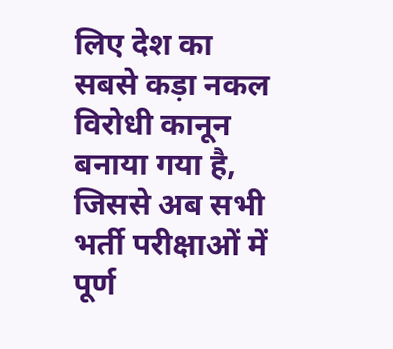लिए देश का सबसे कड़ा नकल विरोधी कानून बनाया गया है, जिससे अब सभी भर्ती परीक्षाओं में पूर्ण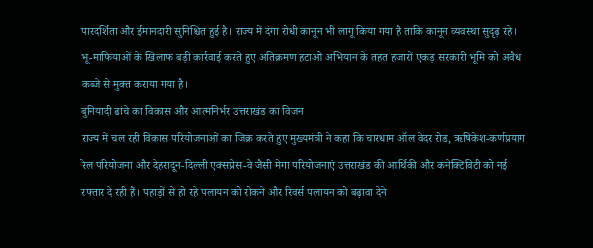पारदर्शिता और ईमानदारी सुनिश्चित हुई है। राज्य में दंगा रोधी कानून भी लागू किया गया है ताकि कानून व्यवस्था सुदृढ़ रहे। भू-माफियाओं के खिलाफ बड़ी कार्रवाई करते हुए अतिक्रमण हटाओ अभियान के तहत हजारों एकड़ सरकारी भूमि को अवैध कब्जे से मुक्त कराया गया है।
बुनियादी ढांचे का विकास और आत्मनिर्भर उत्तराखंड का विजन
राज्य में चल रही विकास परियोजनाओं का जिक्र करते हुए मुख्यमंत्री ने कहा कि चारधाम ऑल वेदर रोड, ऋषिकेश-कर्णप्रयाग रेल परियोजना और देहरादून-दिल्ली एक्सप्रेस-वे जैसी मेगा परियोजनाएं उत्तराखंड की आर्थिकी और कनेक्टिविटी को नई रफ्तार दे रही हैं। पहाड़ों से हो रहे पलायन को रोकने और रिवर्स पलायन को बढ़ावा देने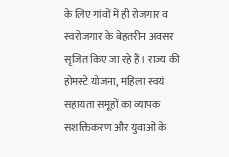के लिए गांवों में ही रोजगार व स्वरोजगार के बेहतरीन अवसर सृजित किए जा रहे हैं। राज्य की होमस्टे योजना, महिला स्वयं सहायता समूहों का व्यापक सशक्तिकरण और युवाओं के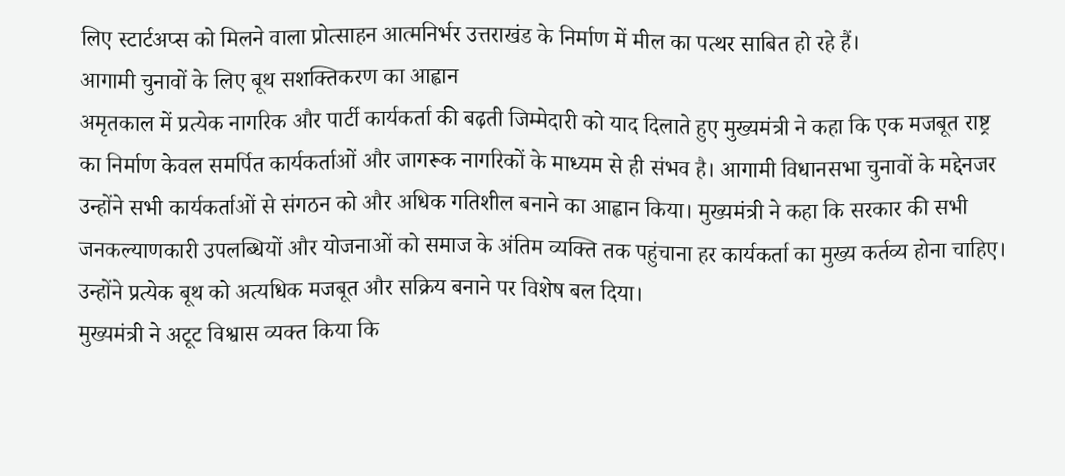लिए स्टार्टअप्स को मिलने वाला प्रोत्साहन आत्मनिर्भर उत्तराखंड के निर्माण में मील का पत्थर साबित हो रहे हैं।
आगामी चुनावों के लिए बूथ सशक्तिकरण का आह्वान
अमृतकाल में प्रत्येक नागरिक और पार्टी कार्यकर्ता की बढ़ती जिम्मेदारी को याद दिलाते हुए मुख्यमंत्री ने कहा कि एक मजबूत राष्ट्र का निर्माण केवल समर्पित कार्यकर्ताओं और जागरूक नागरिकों के माध्यम से ही संभव है। आगामी विधानसभा चुनावों के मद्देनजर उन्होंने सभी कार्यकर्ताओं से संगठन को और अधिक गतिशील बनाने का आह्वान किया। मुख्यमंत्री ने कहा कि सरकार की सभी जनकल्याणकारी उपलब्धियों और योजनाओं को समाज के अंतिम व्यक्ति तक पहुंचाना हर कार्यकर्ता का मुख्य कर्तव्य होना चाहिए। उन्होंने प्रत्येक बूथ को अत्यधिक मजबूत और सक्रिय बनाने पर विशेष बल दिया।
मुख्यमंत्री ने अटूट विश्वास व्यक्त किया कि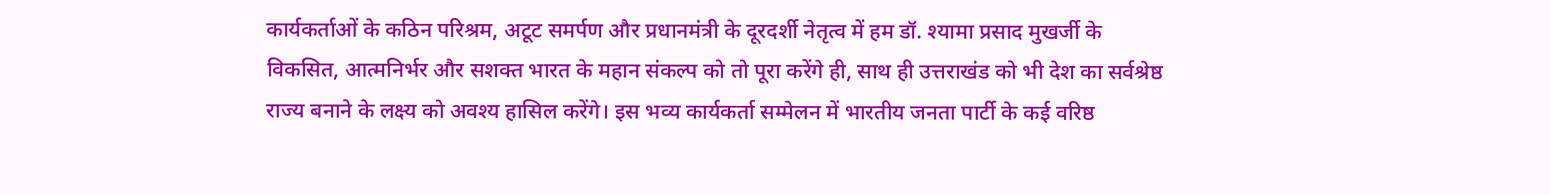कार्यकर्ताओं के कठिन परिश्रम, अटूट समर्पण और प्रधानमंत्री के दूरदर्शी नेतृत्व में हम डॉ. श्यामा प्रसाद मुखर्जी के विकसित, आत्मनिर्भर और सशक्त भारत के महान संकल्प को तो पूरा करेंगे ही, साथ ही उत्तराखंड को भी देश का सर्वश्रेष्ठ राज्य बनाने के लक्ष्य को अवश्य हासिल करेंगे। इस भव्य कार्यकर्ता सम्मेलन में भारतीय जनता पार्टी के कई वरिष्ठ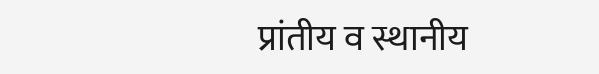प्रांतीय व स्थानीय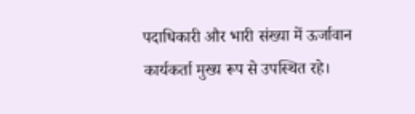पदाधिकारी और भारी संख्या में ऊर्जावान कार्यकर्ता मुख्य रूप से उपस्थित रहे।